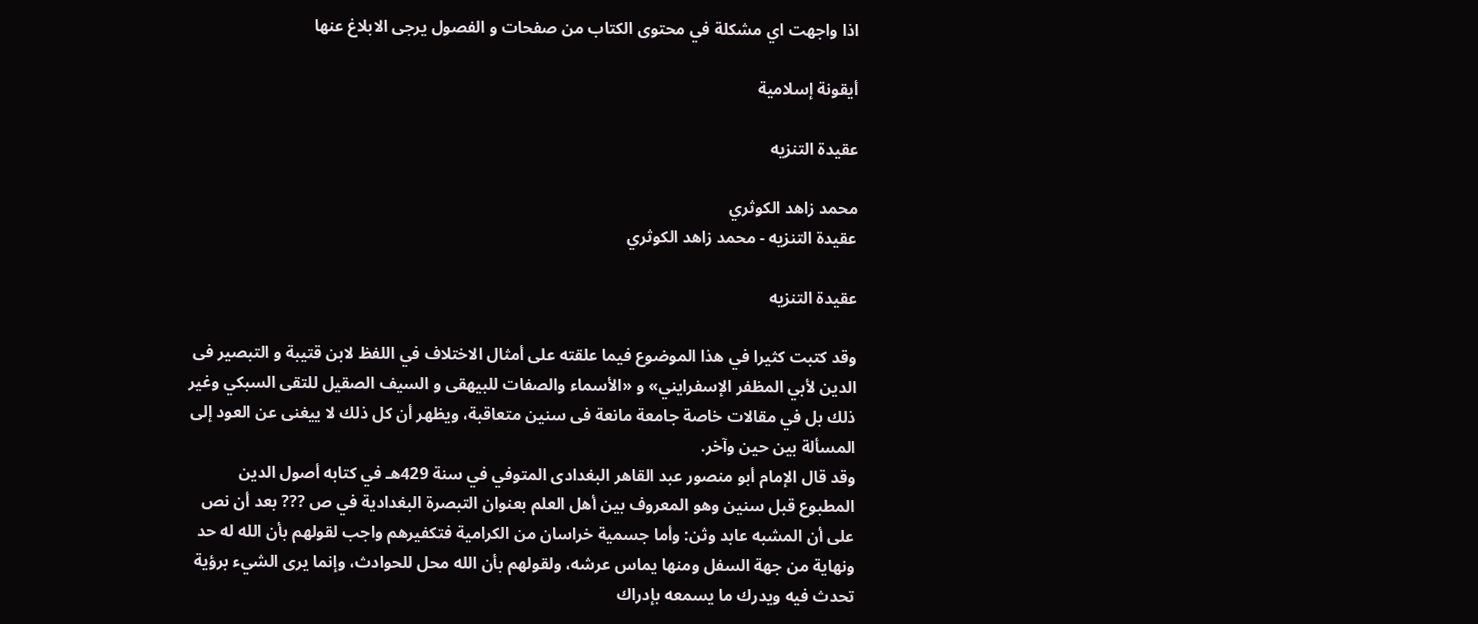اذا واجهت اي مشكلة في محتوى الكتاب من صفحات و الفصول يرجى الابلاغ عنها

أيقونة إسلامية

عقيدة التنزيه

محمد زاهد الكوثري
عقيدة التنزيه - محمد زاهد الكوثري

عقيدة التنزيه

وقد كتبت كثيرا في هذا الموضوع فيما علقته على أمثال الاختلاف في اللفظ لابن قتيبة و التبصير فى الدين لأبي المظفر الإسفرايني» و «الأسماء والصفات للبيهقى و السيف الصقيل للتقى السبكي وغير ذلك بل في مقالات خاصة جامعة مانعة فى سنين متعاقبة، ويظهر أن كل ذلك لا ييغنى عن العود إلى المسألة بين حين وآخر.
وقد قال الإمام أبو منصور عبد القاهر البغدادى المتوفي في سنة 429هـ في كتابه أصول الدين المطبوع قبل سنين وهو المعروف بين أهل العلم بعنوان التبصرة البغدادية في ص ??? بعد أن نص على أن المشبه عابد وثن: وأما جسمية خراسان من الكرامية فتكفيرهم واجب لقولهم بأن الله له حد ونهاية من جهة السفل ومنها يماس عرشه، ولقولهم بأن الله محل للحوادث، وإنما يرى الشيء برؤية تحدث فيه ويدرك ما يسمعه بإدراك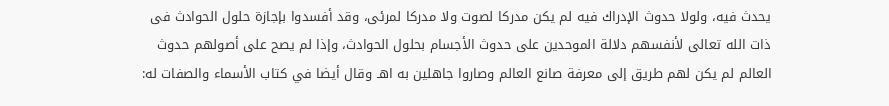يحدث فيه، ولولا حدوث الإدراك فيه لم يكن مدركا لصوت ولا مدركا لمرئى، وقد أفسدوا بإجازة حلول الحوادث فى ذات الله تعالى لأنفسهم دلالة الموحدين على حدوث الأجسام بحلول الحوادث، وإذا لم يصح على أصولهم حدوث العالم لم يكن لهم طريق إلى معرفة صانع العالم وصاروا جاهلين به اهـ وقال أيضا في كتاب الأسماء والصفات له: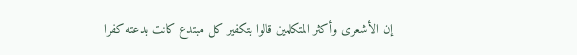إن الأشعرى وأكثر المتكلمين قالوا بتكفير كل مبتدع كانت بدعته كفرا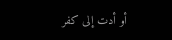أو أدت إلى كفر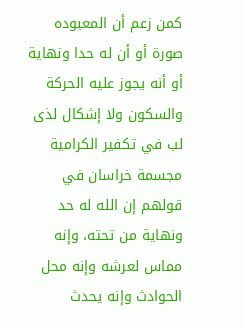كمن زعم أن المعبوده صورة أو أن له حدا ونهاية أو أنه يجوز عليه الحركة والسكون ولا إشكال لذى لب في تكفير الكرامية مجسمة خراسان في قولهم إن الله له حد ونهاية من تحته، وإنه مماس لعرشه وإنه محل الحوادث وإنه يحدث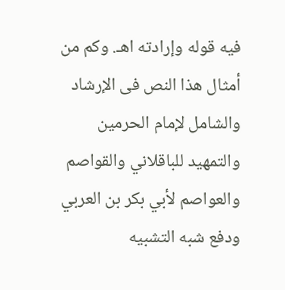فيه قوله وإرادته اهـ. وكم من أمثال هذا النص فى الإرشاد والشامل لإمام الحرمين والتمهيد للباقلاني والقواصم والعواصم لأبي بكر بن العربي ودفع شبه التشبيه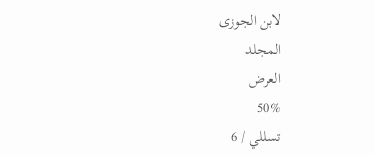لابن الجوزى
المجلد
العرض
50%
تسللي / 6